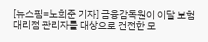[뉴스핌=노희준 기자] 금융감독원이 이달 보험대리점 관리자를 대상으로 건전한 모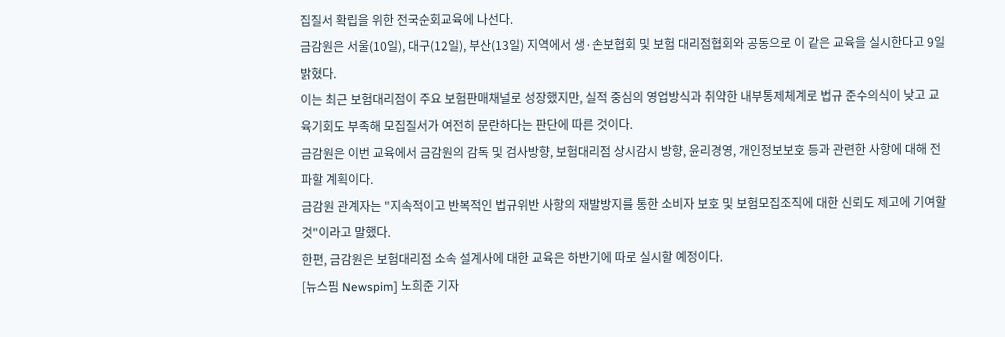집질서 확립을 위한 전국순회교육에 나선다.
금감원은 서울(10일), 대구(12일), 부산(13일) 지역에서 생·손보협회 및 보험 대리점협회와 공동으로 이 같은 교육을 실시한다고 9일 밝혔다.
이는 최근 보험대리점이 주요 보험판매채널로 성장했지만, 실적 중심의 영업방식과 취약한 내부통제체계로 법규 준수의식이 낮고 교육기회도 부족해 모집질서가 여전히 문란하다는 판단에 따른 것이다.
금감원은 이번 교육에서 금감원의 감독 및 검사방향, 보험대리점 상시감시 방향, 윤리경영, 개인정보보호 등과 관련한 사항에 대해 전파할 계획이다.
금감원 관계자는 "지속적이고 반복적인 법규위반 사항의 재발방지를 통한 소비자 보호 및 보험모집조직에 대한 신뢰도 제고에 기여할 것"이라고 말했다.
한편, 금감원은 보험대리점 소속 설계사에 대한 교육은 하반기에 따로 실시할 예정이다.
[뉴스핌 Newspim] 노희준 기자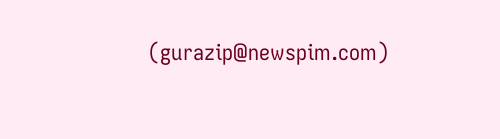(gurazip@newspim.com)